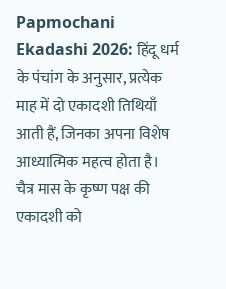Papmochani Ekadashi 2026: हिंदू धर्म के पंचांग के अनुसार, प्रत्येक माह में दो एकादशी तिथियाँ आती हैं, जिनका अपना विशेष आध्यात्मिक महत्व होता है। चैत्र मास के कृष्ण पक्ष की एकादशी को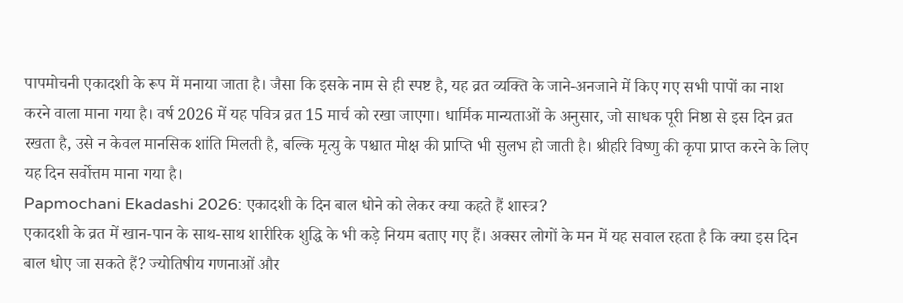पापमोचनी एकादशी के रूप में मनाया जाता है। जैसा कि इसके नाम से ही स्पष्ट है, यह व्रत व्यक्ति के जाने-अनजाने में किए गए सभी पापों का नाश करने वाला माना गया है। वर्ष 2026 में यह पवित्र व्रत 15 मार्च को रखा जाएगा। धार्मिक मान्यताओं के अनुसार, जो साधक पूरी निष्ठा से इस दिन व्रत रखता है, उसे न केवल मानसिक शांति मिलती है, बल्कि मृत्यु के पश्चात मोक्ष की प्राप्ति भी सुलभ हो जाती है। श्रीहरि विष्णु की कृपा प्राप्त करने के लिए यह दिन सर्वोत्तम माना गया है।
Papmochani Ekadashi 2026: एकादशी के दिन बाल धोने को लेकर क्या कहते हैं शास्त्र?
एकादशी के व्रत में खान-पान के साथ-साथ शारीरिक शुद्धि के भी कड़े नियम बताए गए हैं। अक्सर लोगों के मन में यह सवाल रहता है कि क्या इस दिन बाल धोए जा सकते हैं? ज्योतिषीय गणनाओं और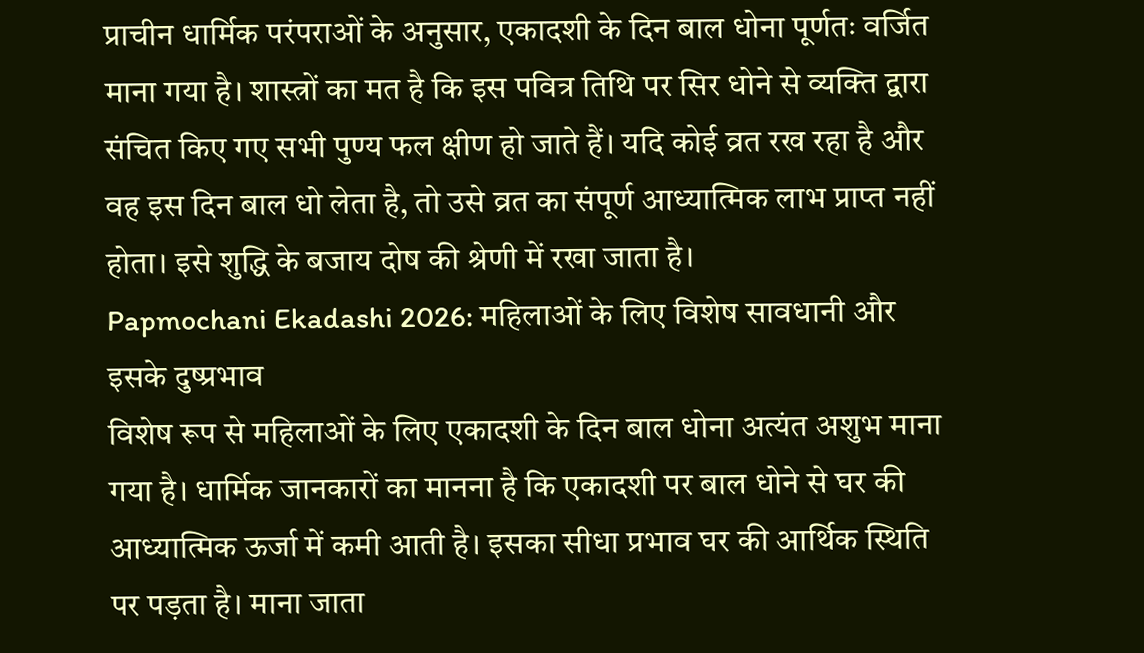प्राचीन धार्मिक परंपराओं के अनुसार, एकादशी के दिन बाल धोना पूर्णतः वर्जित माना गया है। शास्त्रों का मत है कि इस पवित्र तिथि पर सिर धोने से व्यक्ति द्वारा संचित किए गए सभी पुण्य फल क्षीण हो जाते हैं। यदि कोई व्रत रख रहा है और वह इस दिन बाल धो लेता है, तो उसे व्रत का संपूर्ण आध्यात्मिक लाभ प्राप्त नहीं होता। इसे शुद्धि के बजाय दोष की श्रेणी में रखा जाता है।
Papmochani Ekadashi 2026: महिलाओं के लिए विशेष सावधानी और इसके दुष्प्रभाव
विशेष रूप से महिलाओं के लिए एकादशी के दिन बाल धोना अत्यंत अशुभ माना गया है। धार्मिक जानकारों का मानना है कि एकादशी पर बाल धोने से घर की आध्यात्मिक ऊर्जा में कमी आती है। इसका सीधा प्रभाव घर की आर्थिक स्थिति पर पड़ता है। माना जाता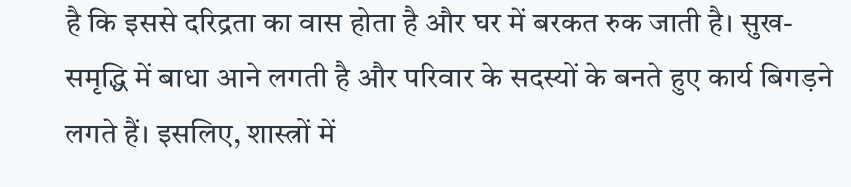है कि इससे दरिद्रता का वास होता है और घर में बरकत रुक जाती है। सुख-समृद्धि में बाधा आने लगती है और परिवार के सदस्यों के बनते हुए कार्य बिगड़ने लगते हैं। इसलिए, शास्त्रों में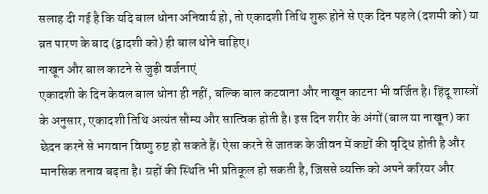सलाह दी गई है कि यदि बाल धोना अनिवार्य हो, तो एकादशी तिथि शुरू होने से एक दिन पहले (दशमी को) या व्रत पारण के बाद (द्वादशी को) ही बाल धोने चाहिए।
नाखून और बाल काटने से जुड़ी वर्जनाएं
एकादशी के दिन केवल बाल धोना ही नहीं, बल्कि बाल कटवाना और नाखून काटना भी वर्जित है। हिंदू शास्त्रों के अनुसार, एकादशी तिथि अत्यंत सौम्य और सात्विक होती है। इस दिन शरीर के अंगों (बाल या नाखून) का छेदन करने से भगवान विष्णु रुष्ट हो सकते हैं। ऐसा करने से जातक के जीवन में कष्टों की वृद्धि होती है और मानसिक तनाव बढ़ता है। ग्रहों की स्थिति भी प्रतिकूल हो सकती है, जिससे व्यक्ति को अपने करियर और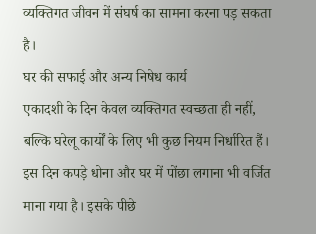व्यक्तिगत जीवन में संघर्ष का सामना करना पड़ सकता है।
घर की सफाई और अन्य निषेध कार्य
एकादशी के दिन केवल व्यक्तिगत स्वच्छता ही नहीं, बल्कि घरेलू कार्यों के लिए भी कुछ नियम निर्धारित हैं। इस दिन कपड़े धोना और घर में पोंछा लगाना भी वर्जित माना गया है। इसके पीछे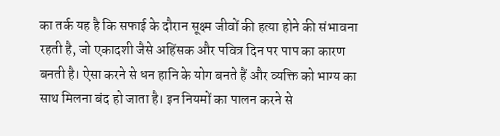का तर्क यह है कि सफाई के दौरान सूक्ष्म जीवों की हत्या होने की संभावना रहती है, जो एकादशी जैसे अहिंसक और पवित्र दिन पर पाप का कारण बनती है। ऐसा करने से धन हानि के योग बनते हैं और व्यक्ति को भाग्य का साथ मिलना बंद हो जाता है। इन नियमों का पालन करने से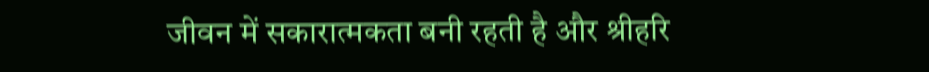जीवन में सकारात्मकता बनी रहती है और श्रीहरि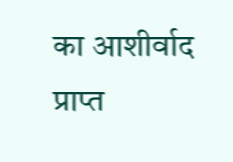का आशीर्वाद प्राप्त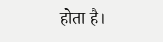होता है।